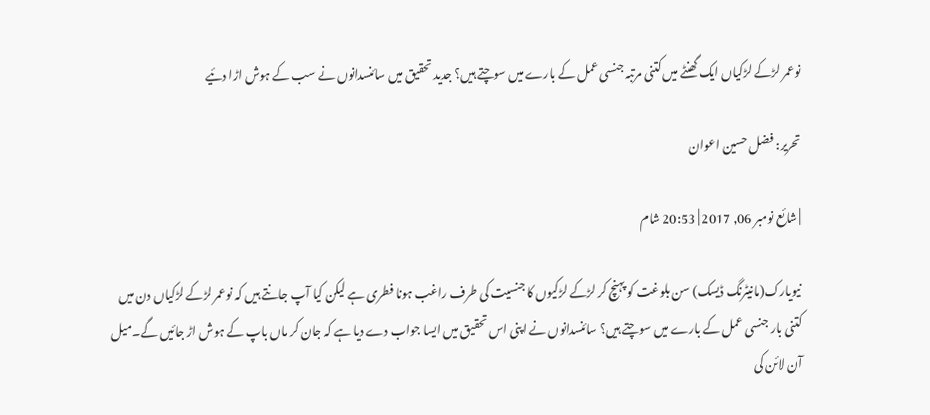نوعمر لڑکے لڑکیاں ایک گھنٹے میں کتنی مرتبہ جنسی عمل کے بارے میں سوچتے ہیں؟ جدید تحقیق میں سائنسدانوں نے سب کے ہوش اڑا دئیے

تحریر: فضل حسین اعوان

| شائع نومبر 06, 2017 | 20:53 شام

نیویارک(مانیٹرنگ ڈیسک) سن بلوغت کو پہنچ کر لڑکے لڑکیوں کا جنسیت کی طرف راغب ہونا فطری ہے لیکن کیا آپ جانتے ہیں کہ نوعمر لڑکے لڑکیاں دن میں کتنی بار جنسی عمل کے بارے میں سوچتے ہیں؟ سائنسدانوں نے اپنی اس تحقیق میں ایسا جواب دے دیا ہے کہ جان کر ماں باپ کے ہوش اڑ جائیں گے۔میل آن لائن کی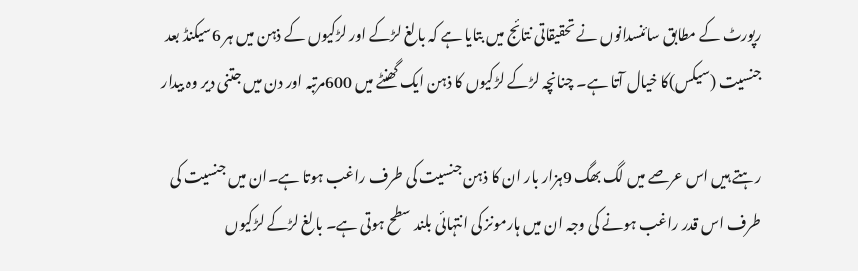رپورٹ کے مطابق سائنسدانوں نے تحقیقاتی نتائج میں بتایا ہے کہ بالغ لڑکے اور لڑکیوں کے ذہن میں ہر 6سیکنڈ بعد جنسیت (سیکس)کا خیال آتا ہے۔ چنانچہ لڑکے لڑکیوں کا ذہن ایک گھنٹے میں 600مرتبہ اور دن میں جتنی دیر وہ بیدار

رہتے ہیں اس عرصے میں لگ بھگ 9ہزار بار ان کا ذہن جنسیت کی طرف راغب ہوتا ہے۔ان میں جنسیت کی طرف اس قدر راغب ہونے کی وجہ ان میں ہارمونز کی انتہائی بلند سطح ہوتی ہے۔ بالغ لڑکے لڑکیوں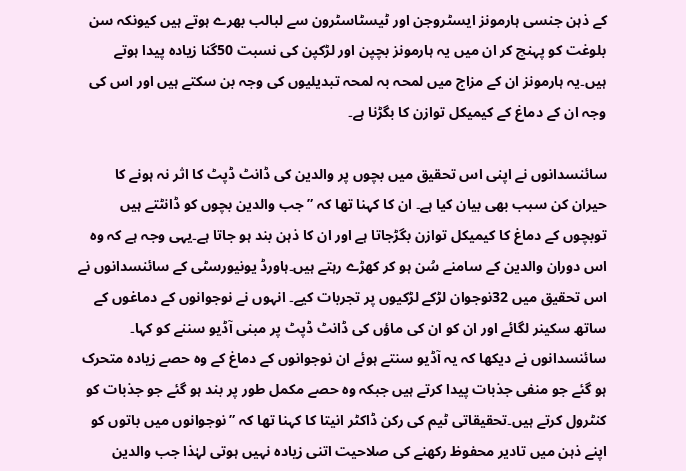کے ذہن جنسی ہارمونز ایسٹروجن اور ٹیسٹاسٹرون سے لبالب بھرے ہوتے ہیں کیونکہ سن بلوغت کو پہنچ کر ان میں یہ ہارمونز بچپن اور لڑکپن کی نسبت 50گنا زیادہ پیدا ہوتے ہیں۔یہ ہارمونز ان کے مزاج میں لمحہ بہ لمحہ تبدیلیوں کی وجہ بن سکتے ہیں اور اس کی وجہ ان کے دماغ کے کیمیکل توازن کا بگڑنا ہے۔

سائنسدانوں نے اپنی اس تحقیق میں بچوں پر والدین کی ڈانٹ ڈپٹ کا اثر نہ ہونے کا حیران کن سبب بھی بیان کیا ہے۔ ان کا کہنا تھا کہ ”جب والدین بچوں کو ڈانٹتے ہیں توبچوں کے دماغ کا کیمیکل توازن بگڑجاتا ہے اور ان کا ذہن بند ہو جاتا ہے۔یہی وجہ ہے کہ وہ اس دوران والدین کے سامنے سُن ہو کر کھڑے رہتے ہیں۔ہاورڈ یونیورسٹی کے سائنسدانوں نے اس تحقیق میں 32نوجوان لڑکے لڑکیوں پر تجربات کیے۔ انہوں نے نوجوانوں کے دماغوں کے ساتھ سکینر لگائے اور ان کو ان کی ماؤں کی ڈانٹ ڈپٹ پر مبنی آڈیو سننے کو کہا۔ سائنسدانوں نے دیکھا کہ یہ آڈیو سنتے ہوئے ان نوجوانوں کے دماغ کے وہ حصے زیادہ متحرک ہو گئے جو منفی جذبات پیدا کرتے ہیں جبکہ وہ حصے مکمل طور پر بند ہو گئے جو جذبات کو کنٹرول کرتے ہیں۔تحقیقاتی ٹیم کی رکن ڈاکٹر انیتا کا کہنا تھا کہ ”نوجوانوں میں باتوں کو اپنے ذہن میں تادیر محفوظ رکھنے کی صلاحیت اتنی زیادہ نہیں ہوتی لہٰذا جب والدین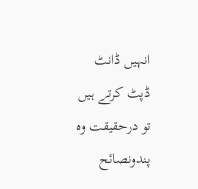انہیں ڈانٹ ڈپٹ کرتے ہیں تو درحقیقت وہ پندونصائح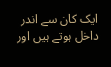ایک کان سے اندر داخل ہوتے ہیں اور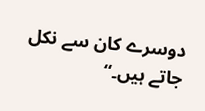دوسرے کان سے نکل جاتے ہیں۔“